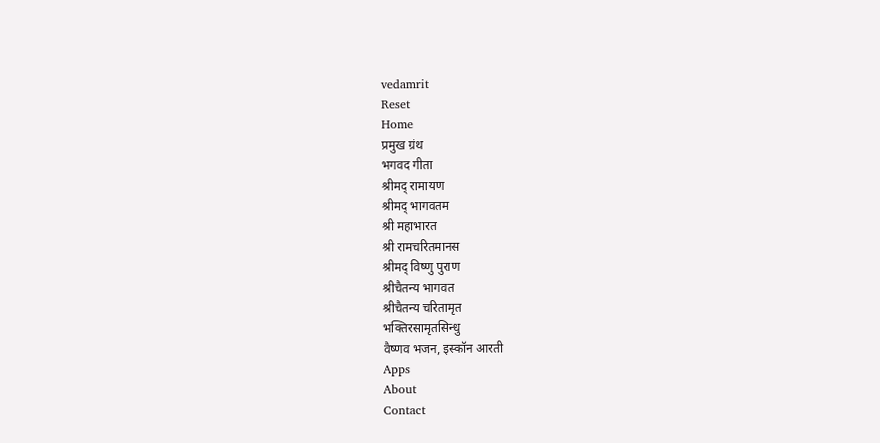vedamrit
Reset
Home
प्रमुख ग्रंथ
भगवद गीता
श्रीमद् रामायण
श्रीमद् भागवतम
श्री महाभारत
श्री रामचरितमानस
श्रीमद् विष्णु पुराण
श्रीचैतन्य भागवत
श्रीचैतन्य चरितामृत
भक्तिरसामृतसिन्धु
वैष्णव भजन, इस्कॉन आरती
Apps
About
Contact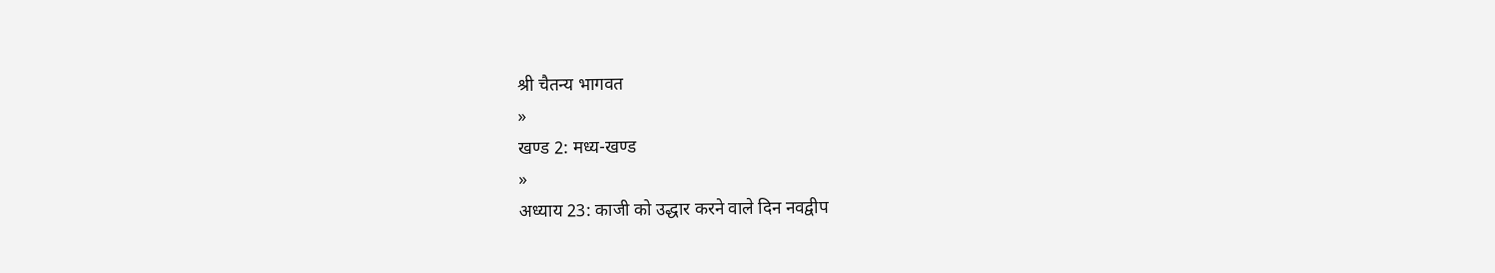श्री चैतन्य भागवत
»
खण्ड 2: मध्य-खण्ड
»
अध्याय 23: काजी को उद्धार करने वाले दिन नवद्वीप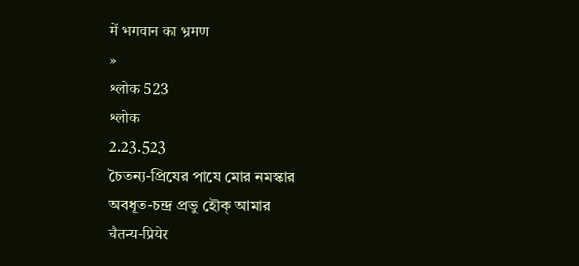में भगवान का भ्रमण
»
श्लोक 523
श्लोक
2.23.523
চৈতন্য-প্রিযের পাযে মোর নমস্কার
অবধূত-চন্দ্র প্রভু হৌক্ আমার
चैतन्य-प्रियेर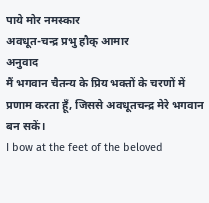पाये मोर नमस्कार
अवधूत-चन्द्र प्रभु हौक् आमार
अनुवाद
मैं भगवान चैतन्य के प्रिय भक्तों के चरणों में प्रणाम करता हूँ, जिससे अवधूतचन्द्र मेरे भगवान बन सकें।
I bow at the feet of the beloved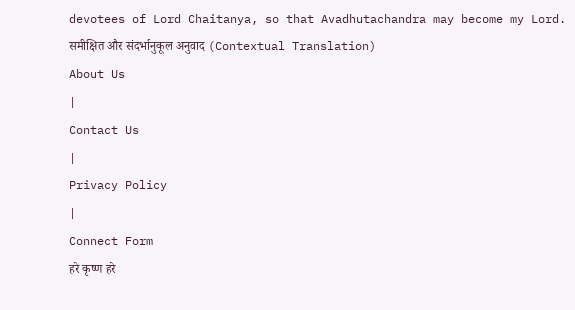devotees of Lord Chaitanya, so that Avadhutachandra may become my Lord.
समीक्षित और संदर्भानुकूल अनुवाद (Contextual Translation)
About Us
|
Contact Us
|
Privacy Policy
|
Connect Form
हरे कृष्ण हरे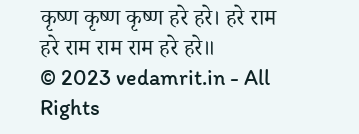कृष्ण कृष्ण कृष्ण हरे हरे। हरे राम हरे राम राम राम हरे हरे॥
© 2023 vedamrit.in - All Rights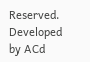Reserved. Developed by ACd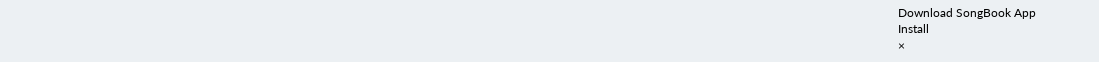Download SongBook App
Install
×